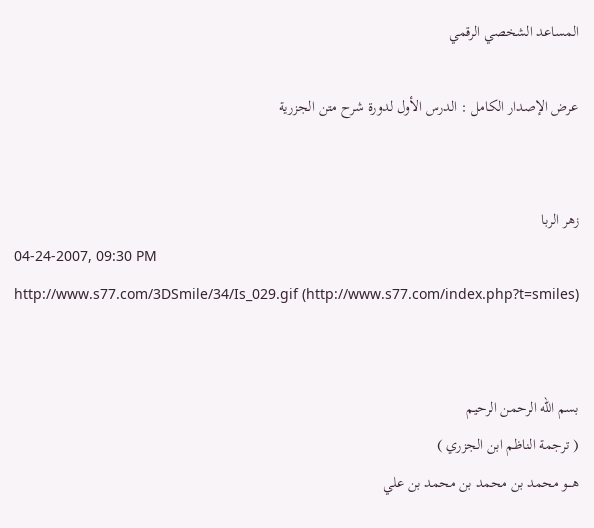المساعد الشخصي الرقمي

عرض الإصدار الكامل : الدرس الأول لدورة شرح متن الجزرية


زهر الربا
04-24-2007, 09:30 PM
http://www.s77.com/3DSmile/34/Is_029.gif (http://www.s77.com/index.php?t=smiles)


بسم الله الرحمن الرحيم
( ترجمة الناظم ابن الجزري )
هـــو محمد بن محمد بن محمد بن علي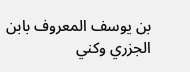بن يوسف المعروف بابن الجزري وكني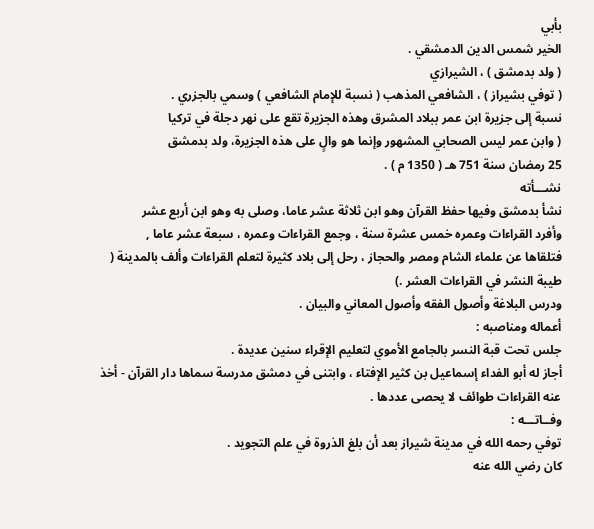بأبي
الخير شمس الدين الدمشقي .
( ولد بدمشق ) ، الشيرازي
( توفي بشيراز ) ، الشافعي المذهب ( نسبة للإمام الشافعي ) وسمي بالجزري .
نسبة إلى جزيرة ابن عمر ببلاد المشرق وهذه الجزيرة تقع على نهر دجلة في تركيا
( وابن عمر ليس الصحابي المشهور وإنما هو والٍ على هذه الجزيرة، ولد بدمشق
25 رمضان سنة 751 هـ ( 1350 م ) .
نشـــأته
نشأ بدمشق وفيها حفظ القرآن وهو ابن ثلاثة عشر عاما، وصلى به وهو ابن أربع عشر
وأفرد القراءات وعمره خمس عشرة سنة ، وجمع القراءات وعمره ، سبعة عشر عاما ,
فتلقاها عن علماء الشام ومصر والحجاز ، رحل إلى بلاد كثيرة لتعلم القراءات وألف بالمدينة ( طيبة النشر في القراءات العشر .)
ودرس البلاغة وأصول الفقه وأصول المعاني والبيان .
أعماله ومناصبه :
جلس تحت قبة النسر بالجامع الأموي لتعليم الإقراء سنين عديدة .
أجاز له أبو الفداء إسماعيل بن كثير الإفتاء ، وابتنى في دمشق مدرسة سماها دار القرآن - أخذ عنه القراءات طوائف لا يحصى عددها .
وفــاتـــه :
توفي رحمه الله في مدينة شيراز بعد أن بلغ الذروة في علم التجويد .
كان رضي الله عنه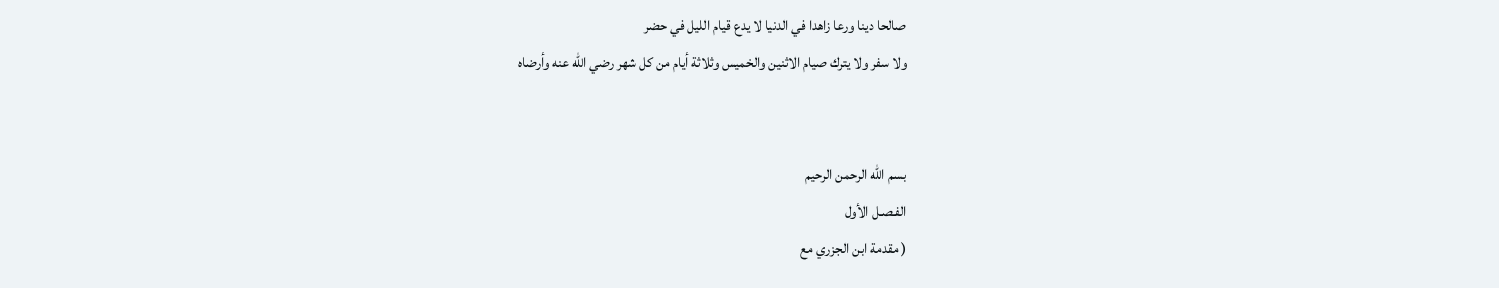صالحا دينا ورعا زاهدا في الدنيا لا يدع قيام الليل في حضر
ولا سفر ولا يترك صيام الاثنين والخميس وثلاثة أيام من كل شهر رضي الله عنه وأرضاه


بسم الله الرحمن الرحيم
الفـصـل الأول
( مقدمة ابن الجزري مع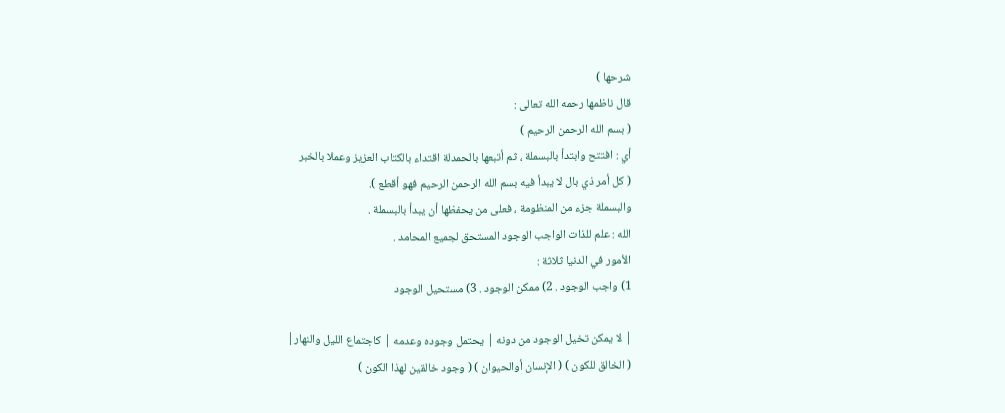شرحها )
قال ناظمها رحمه الله تعالى :
( بسم الله الرحمن الرحيم )
أي : افتتح وابتدأ بالبسملة ، ثم أتبعها بالحمدلة اقتداء بالكتاب العزيز وعملا بالخبر
( كل أمر ذي بال لا يبدأ فيه بسم الله الرحمن الرحيم فهو أقطع ).
والبسملة جزء من المنظومة ، فعلى من يحفظها أن يبدأ بالبسملة .
الله : علم للذات الواجب الوجود المستحق لجميع المحامد .
الأمور في الدنيا ثلاثة :
1) واجب الوجود . 2) ممكن الوجود . 3) مستحيل الوجود

| لا يمكن تخيل الوجود من دونه | يحتمل وجوده وعدمه | كاجتماع الليل والنهار|
( الخالق للكون ) ( الإنسان أوالحيوان ) ( وجود خالقين لهذا الكون )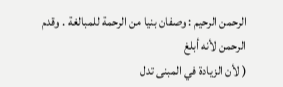الرحمن الرحيم : وصفان بنيا من الرحمة للمبالغة . وقدم الرحمن لأنه أبلغ
( لأن الزيادة في المبنى تدل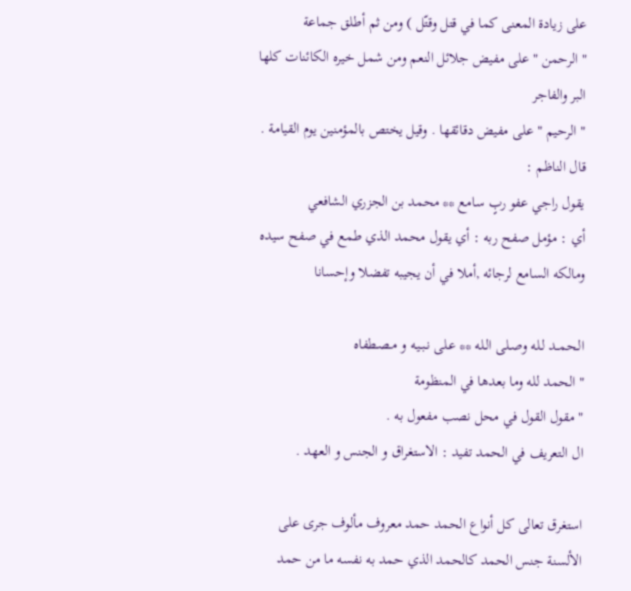على زيادة المعنى كما في قتل وقتّل ) ومن ثم أطلق جماعة
" الرحمن " على مفيض جلائل النعم ومن شمل خيره الكائنات كلها البر والفاجر
" الرحيم " على مفيض دقائقها . وقيل يختص بالمؤمنين يوم القيامة .
قال الناظم :
يقول راجي عفو ربٍ سامع ** محمد بن الجزري الشافعي
أي : مؤمل صفح ربه : أي يقول محمد الذي طمع في صفح سيده ومالكه السامع لرجائه ,أملا في أن يجيبه تفضلا وإحسانا

الـحمــد لـله وصـلى الـله ** عـلى نـبـيـه و مـصـطفاه
" الحمد لله وما بعدها في المنظومة
" مقول القول في محل نصب مفعول به .
ال التعريف في الحمد تفيد : الاستغراق و الجنس و العهد .

استغرق تعالى كل أنواع الحمد حمد معروف مألوف جرى على الألسنة جنس الحمد كالحمد الذي حمد به نفسه ما من حمد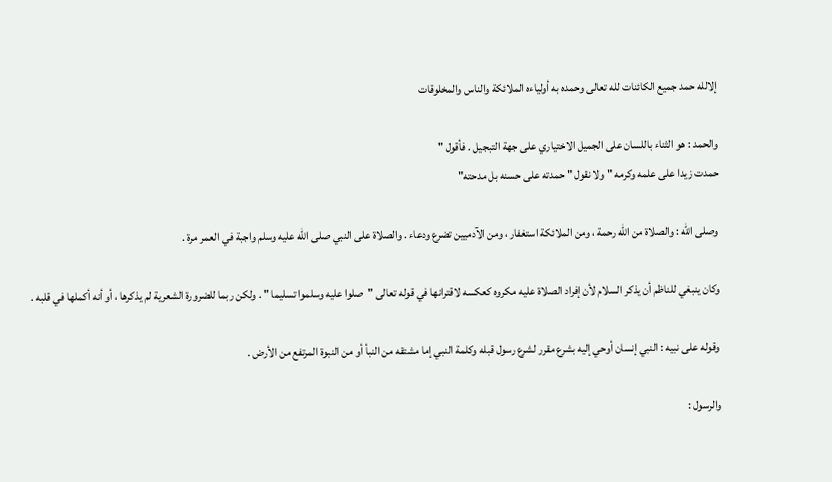إلالله حمد جميع الكائنات لله تعالى وحمده به أولياءه الملائكة والناس والمخلوقات

والحمد : هو الثناء باللسان على الجميل الاختياري على جهة التبجيل . فأقول "
حمدت زيدا على علمه وكرمه " ولا نقول " حمدته على حسنه بل مدحته"

وصلى الله : والصلاة من الله رحمة ، ومن الملائكة استغفار ، ومن الآدميين تضرع ودعاء . والصلاة على النبي صلى الله عليه وسلم واجبة في العمر مرة .

وكان ينبغي للناظم أن يذكر السلام لأن إفراد الصلاة عليه مكروه كعكسه لاقترانها في قوله تعالى "صلوا عليه وسلموا تسليما " . ولكن ربما للضرورة الشعرية لم يذكرها ، أو أنه أكملها في قلبه .

وقوله على نبيه : النبي إنسان أوحي إليه بشرع مقرر لشرع رسول قبله وكلمة النبي إما مشتقه من النبأ أو من النبوة المرتفع من الأرض .

والرسول :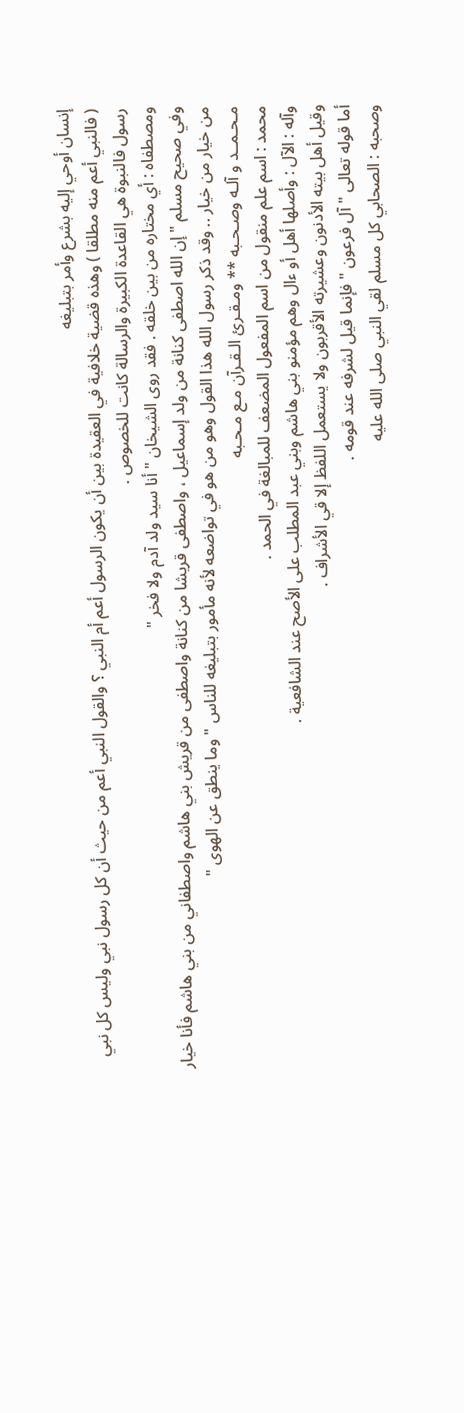إنسان أوحي إليه بشرع وأمر بتبليغه
( فالنبي أعم منه مطلقا ) وهذه قضية خلافية في العقيدة بين أن يكون الرسول أعم أم النبي ؟ والقول النبي أعم من حيث أن كل رسول نبي وليس كل نبي رسول فالنبوة هي القاعدة الكبيرة والرسالة كانت للخصوص .
ومصطفاه : أي مختاره من بين خلقه . فقد روى الشيخان " أنا سيد ولد آدم ولا فخر "
وفي صحيح مسلم " إن الله اصطفى كنانة من ولد إسماعيل ، واصطفى قريشا من كنانة واصطفى من قريش بني هاشم واصطفاني من بني هاشم فأنا خيار من خيار من خيار .. وقد ذكر رسول الله هذا القول وهو من هو في تواضعه لأنه مأمور بتبليغه للناس " وما ينطق عن الهوى "
مـحـمــد و آلـه وصـحـبه ** ومـقـرئ الـقـرآن مـع مـحـبه
محمد : اسم علم منقول من اسم المفعول المضعف للمبالغة في الحمد .
وآله : الآل : وأصلها أهل أو ءال وهم مؤمنو بني هاشم وبني عبد المطلب على الأصح عند الشافعية .
وقيل أهل بيته الأدنون وعشيرته الأقربون ولا يستعمل اللفظ إلا قي الأشراف .
أما قوله تعالى " آل فرعون " فإنما قيل لشرفه عند قومه .
وصحبه : الصحابي كل مسلم لقي النبي صلى الله عليه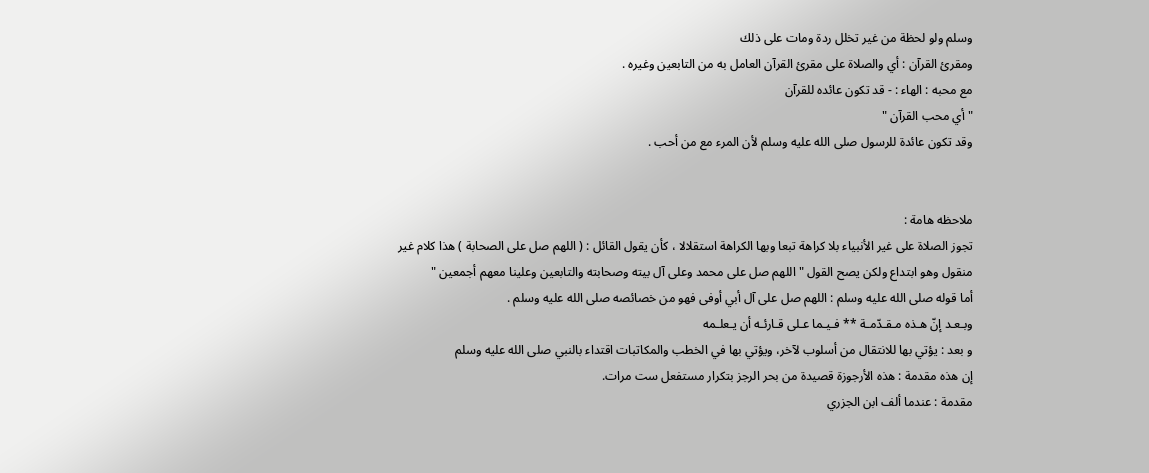وسلم ولو لحظة من غير تخلل ردة ومات على ذلك
ومقرئ القرآن : أي والصلاة على مقرئ القرآن العامل به من التابعين وغيره .
مع محبه : الهاء : - قد تكون عائده للقرآن
" أي محب القرآن "
وقد تكون عائدة للرسول صلى الله عليه وسلم لأن المرء مع من أحب .


ملاحظه هامة :
تجوز الصلاة على غير الأنبياء بلا كراهة تبعا وبها الكراهة استقلالا ، كأن يقول القائل : ( اللهم صل على الصحابة ) هذا كلام غير منقول وهو ابتداع ولكن يصح القول " اللهم صل على محمد وعلى آل بيته وصحابته والتابعين وعلينا معهم أجمعين "
أما قوله صلى الله عليه وسلم : اللهم صل على آل أبي أوفى فهو من خصائصه صلى الله عليه وسلم .
وبـعـد إنّ هـذه مـقـدّمـة ** فـيـما عـلى قـارئـه أن يـعلـمه
و بعد : يؤتي بها للانتقال من أسلوب لآخر، ويؤتي بها في الخطب والمكاتبات اقتداء بالنبي صلى الله عليه وسلم
إن هذه مقدمة : هذه الأرجوزة قصيدة من بحر الرجز بتكرار مستفعل ست مرات.
مقدمة : عندما ألف ابن الجزري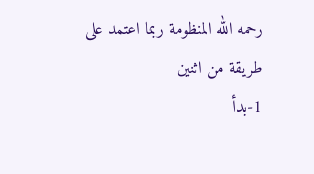رحمه الله المنظومة ربما اعتمد على طريقة من اثنين
1-بدأ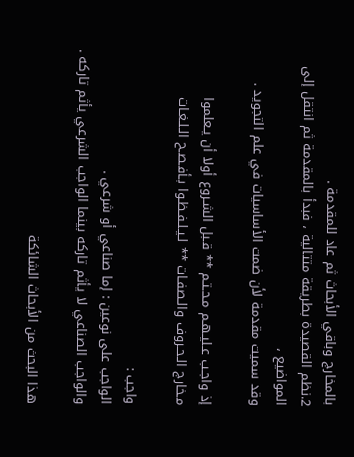بالمخارج وباقي الأبحاث ثم عاد للمقدمة .
2.نظم القصيدة بطريقة متتالية ، فبدأ بالمقدمة ثم انتقل إلى المواضيع ،
وقد سميت مقدمة لأن ضمت الأساسيات في علم التجويد .

إذ واجـب عـليـهـم مـحـتـم ** قـبل الشـروع أولا أن يـعلموا
مـخارج الـحـروف والـصفـات ** لـيـلـفـظـوا بـأفـصـح الـلـغـات

واجب :
الواجب على نوعين : إما صناعي أو شرعي .
والواجب الصناعي لا يأثم تاركه بينما الواجب الشرعي يأثم تاركه .

هذا البحث من الأبحاث الشائكة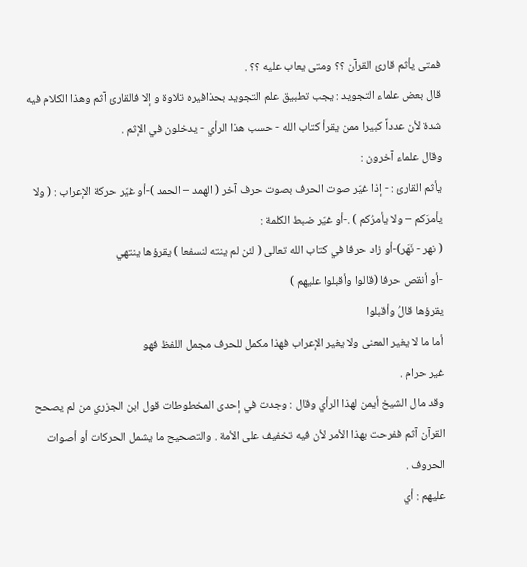فمتى يأثم قارئ القرآن ؟؟ ومتى يعاب عليه ؟؟ .
قال بعض علماء التجويد : يجب تطبيق علم التجويد بحذافيره تلاوة و إلا فالقارئ آثم وهذا الكلام فيه شدة لأن عدداً كبيرا ممن يقرأ كتاب الله - حسب هذا الرأي - يدخلون في الإثم .
وقال علماء آخرون :
يأثم القارئ : - إذا غيّر صوت الحرف بصوت حرف آخر ( الهمد – الحمد )-أو غيّر حركة الإعراب : ( ولا يأمرَكم – ولا يأمرُكم ) .-أو غيّر ضبط الكلمة :
( نهر - نَهَر)-أو زاد حرفا في كتاب الله تعالى ( لئن لم ينته لنسفعا ) يقرؤها ينتهي
-أو أنقص حرفا (قالوا وأقبلوا عليهم )
يقرؤها قالُ وأقبلوا
أما ما لا يغير المعنى ولا يغير الإعراب فهذا مكمل للحرف مجمل اللفظ فهو
غير حرام .
وقد مال الشيخ أيمن لهذا الرأي وقال : وجدت في إحدى المخطوطات قول ابن الجزري من لم يصحح القرآن آثم ففرحت بهذا الأمر لأن فيه تخفيف على الأمة . والتصحيح ما يشمل الحركات أو أصوات الحروف .
عليهم : أي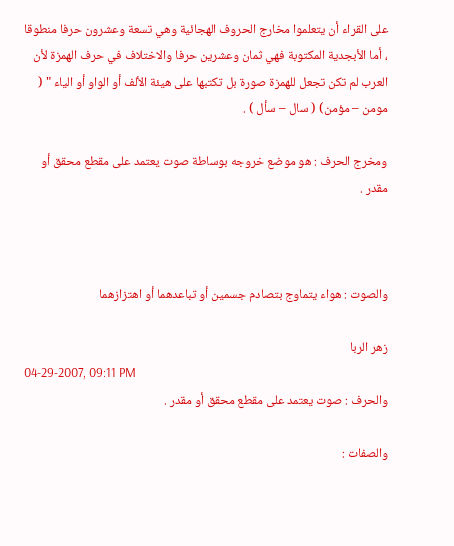على القراء أن يتعلموا مخارج الحروف الهجائية وهي تسعة وعشرون حرفا منطوقا ، أما الأبجدية المكتوبة فهي ثمان وعشرين حرفا والاختلاف في حرف الهمزة لأن العرب لم تكن تجعل للهمزة صورة بل تكتبها على هيئة الألف أو الواو أو الياء " ( مومن – مؤمن) ( سال – سأل ) .

ومخرج الحرف : هو موضع خروجه بوساطة صوت يعتمد على مقطع محقق أو مقدر .



والصوت : هواء يتماوج بتصادم جسمين أو تباعدهما أو اهتزازهما

زهر الربا
04-29-2007, 09:11 PM
والحرف : صوت يعتمد على مقطع محقق أو مقدر .

والصفات :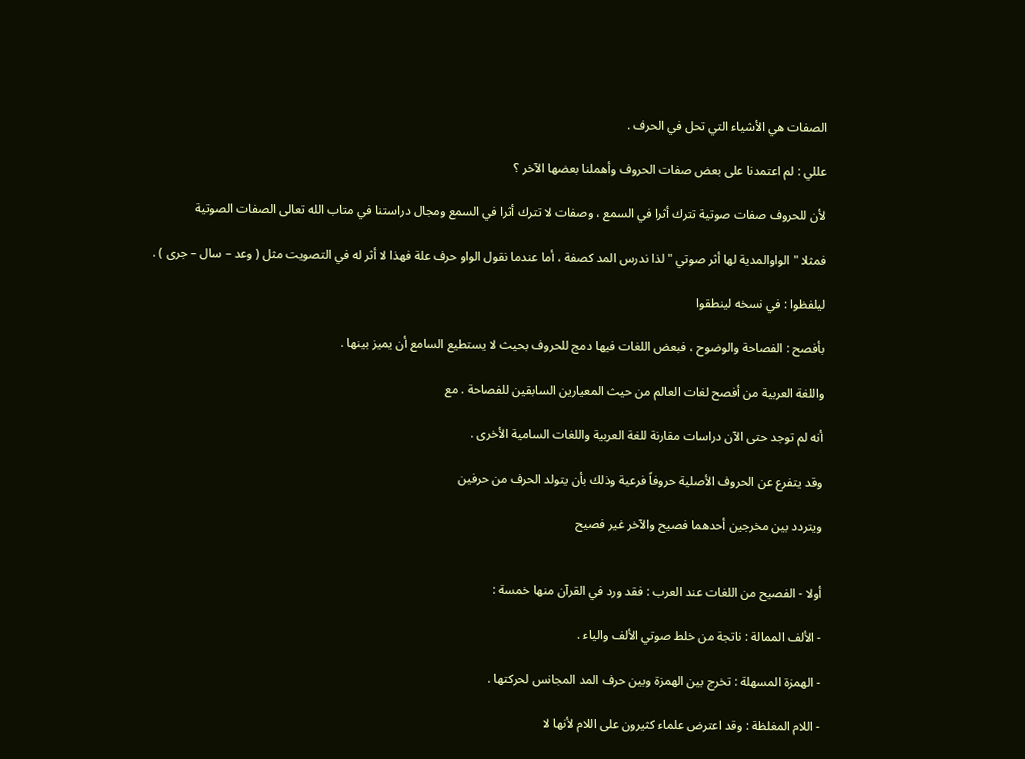الصفات هي الأشياء التي تحل في الحرف .

عللي : لم اعتمدنا على بعض صفات الحروف وأهملنا بعضها الآخر ؟

لأن للحروف صفات صوتية تترك أثرا في السمع ، وصفات لا تترك أثرا في السمع ومجال دراستنا في متاب الله تعالى الصفات الصوتية

فمثلا " الواوالمدية لها أثر صوتي " لذا ندرس المد كصفة ، أما عندما نقول الواو حرف علة فهذا لا أثر له في التصويت مثل ( وعد – سال – جرى ) .

ليلفظوا : في نسخه لينطقوا

بأفصح : الفصاحة والوضوح ، فبعض اللغات فيها دمج للحروف بحيث لا يستطيع السامع أن يميز بينها .

واللغة العربية من أفصح لغات العالم من حيث المعيارين السابقين للفصاحة . مع

أنه لم توجد حتى الآن دراسات مقارنة للغة العربية واللغات السامية الأخرى .

وقد يتفرع عن الحروف الأصلية حروفاً فرعية وذلك بأن يتولد الحرف من حرفين

ويتردد بين مخرجين أحدهما فصيح والآخر غير فصيح


أولا - الفصيح من اللغات عند العرب : فقد ورد في القرآن منها خمسة :

- الألف الممالة : ناتجة من خلط صوتي الألف والياء .

- الهمزة المسهلة : تخرج بين الهمزة وبين حرف المد المجانس لحركتها .

- اللام المغلظة : وقد اعترض علماء كثيرون على اللام لأنها لا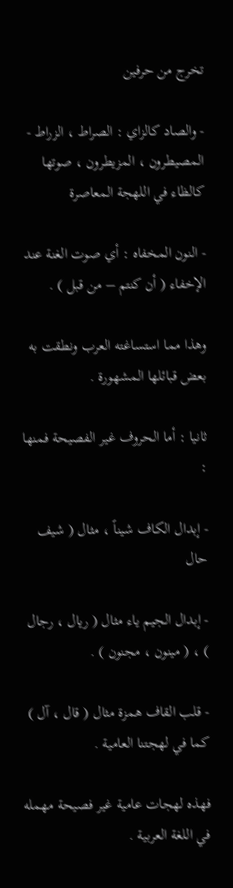تخرج من حرفين

- والصاد كالزاي : الصراط ، الزراط - المصيطرون ، المزيطرون ، صوتها
كالظاء في اللهجة المعاصرة

- النون المخفاه : أي صوت الغنة عند الإخفاء ( أن كنتم – من قبل ) .

وهذا مما استساغته العرب ونطقت به بعض قبائلها المشهورة .

ثانيا : أما الحروف غير الفصيحة فمنها :

- إبدال الكاف شيناً ، مثال ( شيف حال

- إبدال الجيم ياء مثال ( ريال ، رجال ) ، ( مينون ، مجنون ) .

- قلب القاف همزة مثال ( قال ، آل ) كما في لهجتنا العامية .

فهذه لهجات عامية غير فصيحة مهمله في اللغة العربية .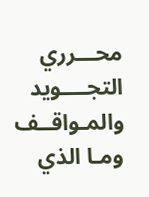محـــرري التجــــويد والمـواقــف ومـا الذي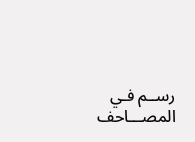رســم فـي المصـــاحف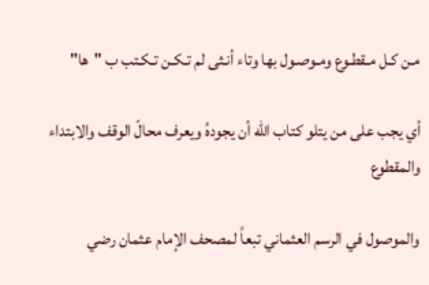مـن كـل مـقطـوع ومـوصـول بها وتاء أنـثى لم تـكـن تـكـتب ب "ها"

أي يجب على من يتلو كتاب الله أن يجودهُ ويعرف محالّ الوقف والابتداء والمقطوع

والموصول في الرسم العثماني تبعاً لمصحف الإمام عثمان رضي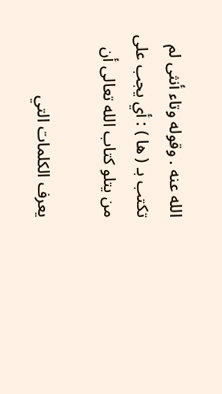الله عنه . وقوله وتاء أنثى لم تكتب بـ ( ها ) : أي يجب على من يتلو كتاب الله تعالى أن

يعرف الكلمات التي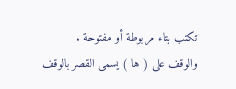تكتب بتاء مربوطة أو مفتوحة .
والوقف على ( ها ) يسمى القصر بالوقف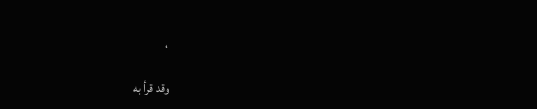،

وقد قرأ به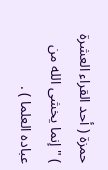حمزة ( أحد القراء العشرة ) " إنما يخشى الله من عباده العلما ) .